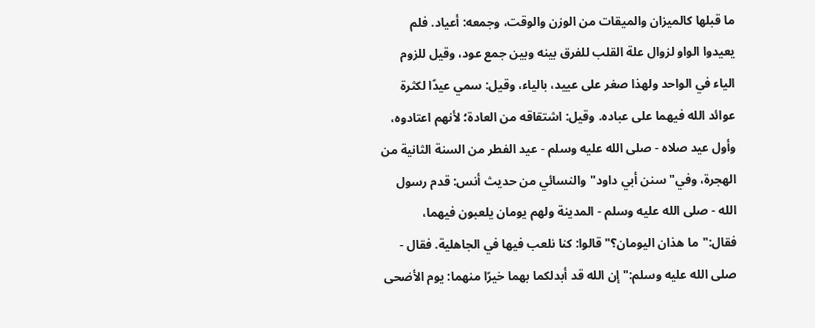ما قبلها كالميزان والميقات من الوزن والوقت، وجمعه: أعياد. فلم يعيدوا الواو لزوال علة القلب للفرق بينه وبين جمع عود، وقيل للزوم الياء في الواحد ولهذا صغر على عييد، بالياء، وقيل: سمي عيدًا لكثرة عوائد الله فيهما على عباده. وقيل: اشتقاقه من العادة؛ لأنهم اعتادوه، وأول عيد صلاه - صلى الله عليه وسلم - عيد الفطر من السنة الثانية من الهجرة، وفي"سنن أبي داود"والنسائي من حديث أنس: قدم رسول الله - صلى الله عليه وسلم - المدينة ولهم يومان يلعبون فيهما، فقال:"ما هذان اليومان؟"قالوا: كنا نلعب فيها في الجاهلية. فقال - صلى الله عليه وسلم:"إن الله قد أبدلكما بهما خيرًا منهما: يوم الأضحى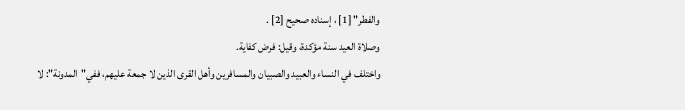والفطر" [1] ، إسناده صحيح [2] .
وصلاة العيد سنة مؤكدة، وقيل: فرض كفاية.
واختلف في النساء والعبيد والصبيان والمسافرين وأهل القرى الذين لا جمعة عليهم، ففي"المدونة": لا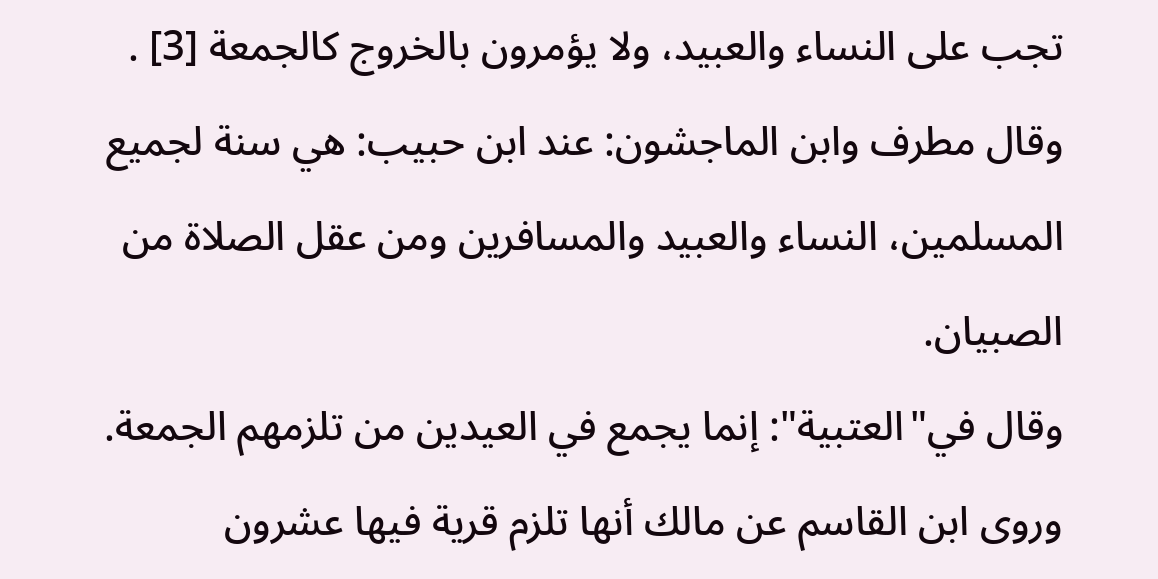تجب على النساء والعبيد، ولا يؤمرون بالخروج كالجمعة [3] .
وقال مطرف وابن الماجشون: عند ابن حبيب: هي سنة لجميع المسلمين، النساء والعبيد والمسافرين ومن عقل الصلاة من الصبيان.
وقال في"العتبية": إنما يجمع في العيدين من تلزمهم الجمعة. وروى ابن القاسم عن مالك أنها تلزم قرية فيها عشرون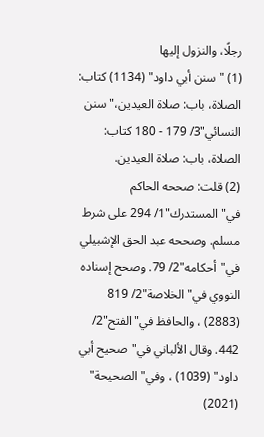رجلًا، والنزول إليها
(1) "سنن أبي داود" (1134) كتاب: الصلاة، باب: صلاة العيدين،"سنن النسائي"3/ 179 - 180 كتاب: الصلاة، باب: صلاة العيدين.
(2) قلت: صححه الحاكم في"المستدرك"1/ 294 على شرط مسلم. وصححه عبد الحق الإشبيلي في"أحكامه"2/ 79. وصحح إسناده النووي في"الخلاصة"2/ 819 (2883) ، والحافظ في"الفتح"2/ 442. وقال الألباني في"صحيح أبي داود" (1039) ، وفي"الصحيحة" (2021)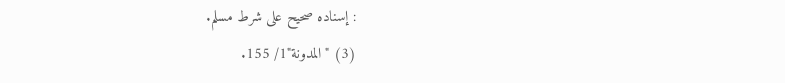: إسناده صحيح على شرط مسلم.
(3) "المدونة"1/ 155.